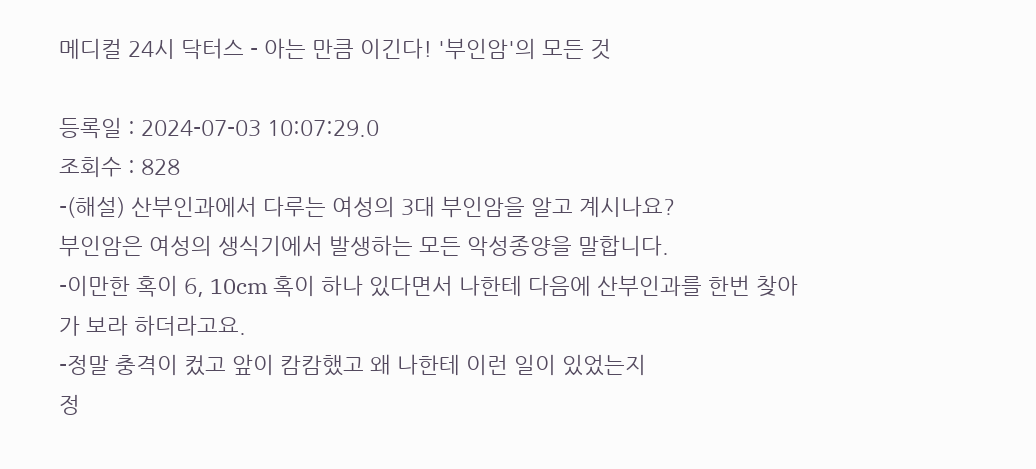메디컬 24시 닥터스 - 아는 만큼 이긴다! '부인암'의 모든 것

등록일 : 2024-07-03 10:07:29.0
조회수 : 828
-(해설) 산부인과에서 다루는 여성의 3대 부인암을 알고 계시나요?
부인암은 여성의 생식기에서 발생하는 모든 악성종양을 말합니다.
-이만한 혹이 6, 10cm 혹이 하나 있다면서 나한테 다음에 산부인과를 한번 찾아가 보라 하더라고요.
-정말 충격이 컸고 앞이 캄캄했고 왜 나한테 이런 일이 있었는지
정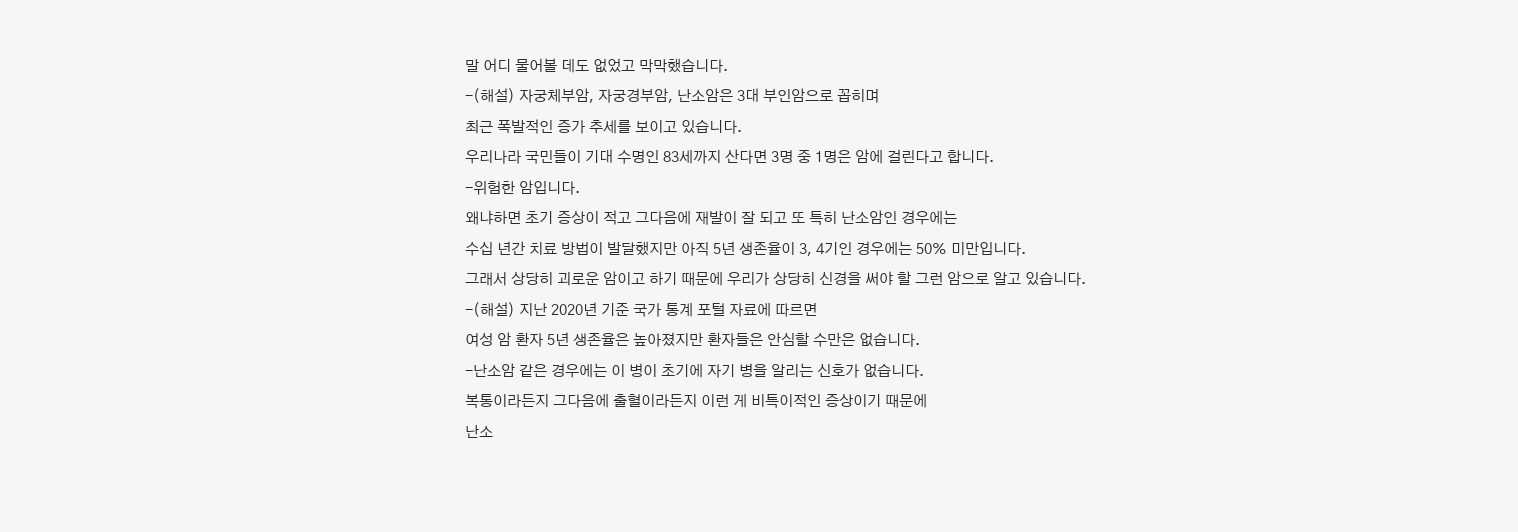말 어디 물어볼 데도 없었고 막막했습니다.
-(해설) 자궁체부암, 자궁경부암, 난소암은 3대 부인암으로 꼽히며
최근 폭발적인 증가 추세를 보이고 있습니다.
우리나라 국민들이 기대 수명인 83세까지 산다면 3명 중 1명은 암에 걸린다고 합니다.
-위험한 암입니다.
왜냐하면 초기 증상이 적고 그다음에 재발이 잘 되고 또 특히 난소암인 경우에는
수십 년간 치료 방법이 발달했지만 아직 5년 생존율이 3, 4기인 경우에는 50% 미만입니다.
그래서 상당히 괴로운 암이고 하기 때문에 우리가 상당히 신경을 써야 할 그런 암으로 알고 있습니다.
-(해설) 지난 2020년 기준 국가 통계 포털 자료에 따르면
여성 암 환자 5년 생존율은 높아졌지만 환자들은 안심할 수만은 없습니다.
-난소암 같은 경우에는 이 병이 초기에 자기 병을 알리는 신호가 없습니다.
복통이라든지 그다음에 출혈이라든지 이런 게 비특이적인 증상이기 때문에
난소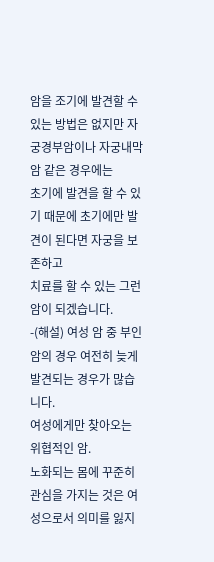암을 조기에 발견할 수 있는 방법은 없지만 자궁경부암이나 자궁내막암 같은 경우에는
초기에 발견을 할 수 있기 때문에 초기에만 발견이 된다면 자궁을 보존하고
치료를 할 수 있는 그런 암이 되겠습니다.
-(해설) 여성 암 중 부인암의 경우 여전히 늦게 발견되는 경우가 많습니다.
여성에게만 찾아오는 위협적인 암.
노화되는 몸에 꾸준히 관심을 가지는 것은 여성으로서 의미를 잃지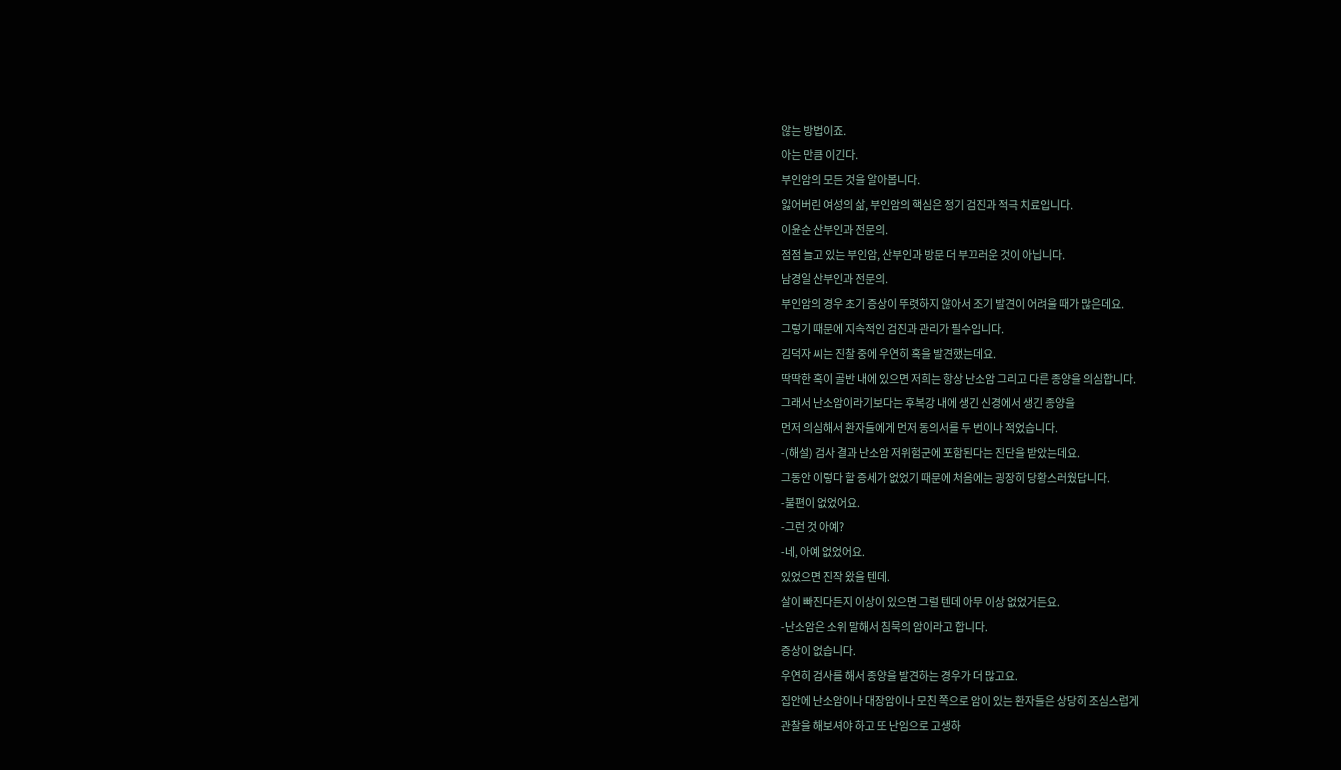않는 방법이죠.
아는 만큼 이긴다.
부인암의 모든 것을 알아봅니다.
잃어버린 여성의 삶, 부인암의 핵심은 정기 검진과 적극 치료입니다.
이윤순 산부인과 전문의.
점점 늘고 있는 부인암, 산부인과 방문 더 부끄러운 것이 아닙니다.
남경일 산부인과 전문의.
부인암의 경우 초기 증상이 뚜렷하지 않아서 조기 발견이 어려울 때가 많은데요.
그렇기 때문에 지속적인 검진과 관리가 필수입니다.
김덕자 씨는 진찰 중에 우연히 혹을 발견했는데요.
딱딱한 혹이 골반 내에 있으면 저희는 항상 난소암 그리고 다른 종양을 의심합니다.
그래서 난소암이라기보다는 후복강 내에 생긴 신경에서 생긴 종양을
먼저 의심해서 환자들에게 먼저 동의서를 두 번이나 적었습니다.
-(해설) 검사 결과 난소암 저위험군에 포함된다는 진단을 받았는데요.
그동안 이렇다 할 증세가 없었기 때문에 처음에는 굉장히 당황스러웠답니다.
-불편이 없었어요.
-그런 것 아예?
-네, 아예 없었어요.
있었으면 진작 왔을 텐데.
살이 빠진다든지 이상이 있으면 그럴 텐데 아무 이상 없었거든요.
-난소암은 소위 말해서 침묵의 암이라고 합니다.
증상이 없습니다.
우연히 검사를 해서 종양을 발견하는 경우가 더 많고요.
집안에 난소암이나 대장암이나 모친 쪽으로 암이 있는 환자들은 상당히 조심스럽게
관찰을 해보셔야 하고 또 난임으로 고생하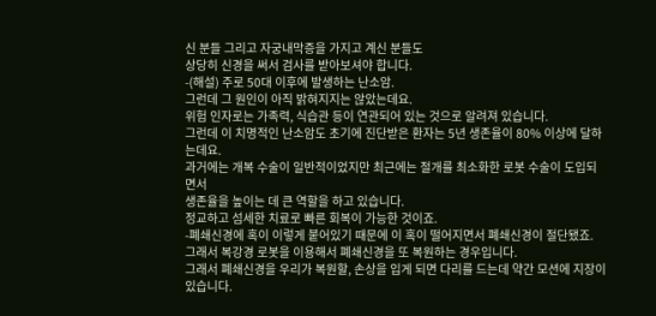신 분들 그리고 자궁내막증을 가지고 계신 분들도
상당히 신경을 써서 검사를 받아보셔야 합니다.
-(해설) 주로 50대 이후에 발생하는 난소암.
그런데 그 원인이 아직 밝혀지지는 않았는데요.
위험 인자로는 가족력, 식습관 등이 연관되어 있는 것으로 알려져 있습니다.
그런데 이 치명적인 난소암도 초기에 진단받은 환자는 5년 생존율이 80% 이상에 달하는데요.
과거에는 개복 수술이 일반적이었지만 최근에는 절개를 최소화한 로봇 수술이 도입되면서
생존율을 높이는 데 큰 역할을 하고 있습니다.
정교하고 섬세한 치료로 빠른 회복이 가능한 것이죠.
-폐쇄신경에 혹이 이렇게 붙어있기 때문에 이 혹이 떨어지면서 폐쇄신경이 절단됐죠.
그래서 복강경 로봇을 이용해서 폐쇄신경을 또 복원하는 경우입니다.
그래서 폐쇄신경을 우리가 복원할, 손상을 입게 되면 다리를 드는데 약간 모션에 지장이 있습니다.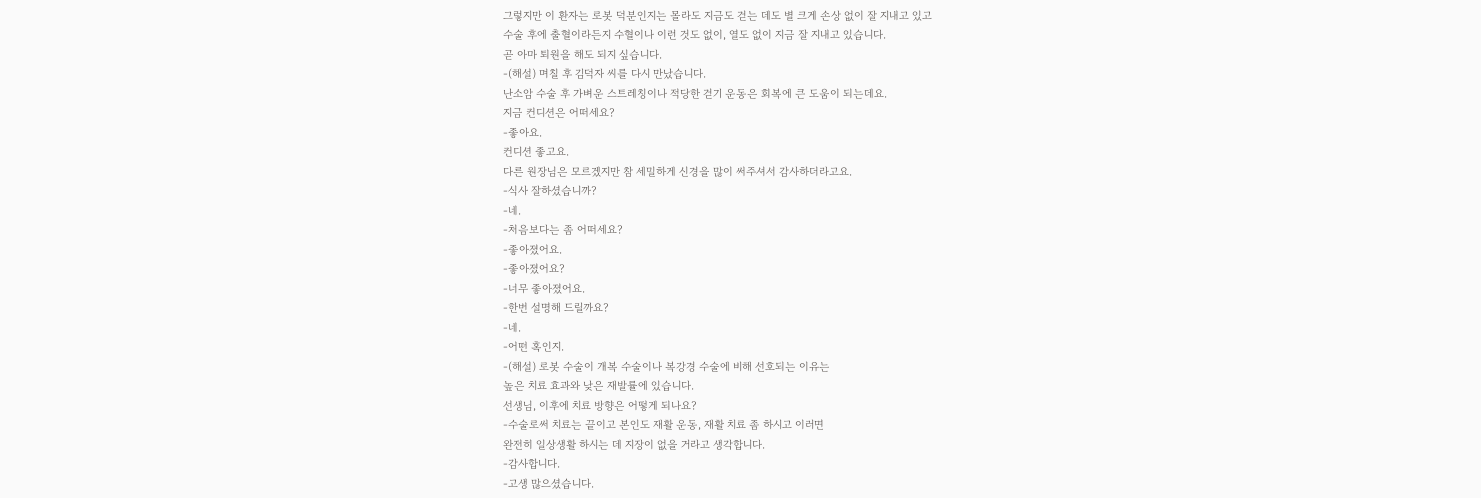그렇지만 이 환자는 로봇 덕분인지는 몰라도 지금도 걷는 데도 별 크게 손상 없이 잘 지내고 있고
수술 후에 출혈이라든지 수혈이나 이런 것도 없이, 열도 없이 지금 잘 지내고 있습니다.
곧 아마 퇴원을 해도 되지 싶습니다.
-(해설) 며칠 후 김덕자 씨를 다시 만났습니다.
난소암 수술 후 가벼운 스트레칭이나 적당한 걷기 운동은 회복에 큰 도움이 되는데요.
지금 컨디션은 어떠세요?
-좋아요.
컨디션 좋고요.
다른 원장님은 모르겠지만 참 세밀하게 신경을 많이 써주셔서 감사하더라고요.
-식사 잘하셨습니까?
-네.
-처음보다는 좀 어떠세요?
-좋아졌어요.
-좋아졌어요?
-너무 좋아졌어요.
-한번 설명해 드릴까요?
-네.
-어떤 혹인지.
-(해설) 로봇 수술이 개복 수술이나 복강경 수술에 비해 선호되는 이유는
높은 치료 효과와 낮은 재발률에 있습니다.
선생님, 이후에 치료 방향은 어떻게 되나요?
-수술로써 치료는 끝이고 본인도 재활 운동, 재활 치료 좀 하시고 이러면
완전히 일상생활 하시는 데 지장이 없을 거라고 생각합니다.
-감사합니다.
-고생 많으셨습니다.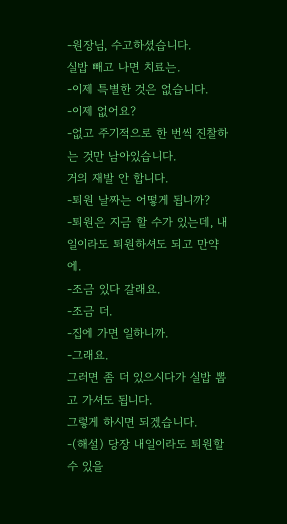-원장님, 수고하셨습니다.
실밥 빼고 나면 치료는.
-이제 특별한 것은 없습니다.
-이제 없어요?
-없고 주기적으로 한 번씩 진찰하는 것만 남아있습니다.
거의 재발 안 합니다.
-퇴원 날짜는 어떻게 됩니까?
-퇴원은 지금 할 수가 있는데, 내일이라도 퇴원하셔도 되고 만약에.
-조금 있다 갈래요.
-조금 더.
-집에 가면 일하니까.
-그래요.
그러면 좀 더 있으시다가 실밥 뽑고 가셔도 됩니다.
그렇게 하시면 되겠습니다.
-(해설) 당장 내일이라도 퇴원할 수 있을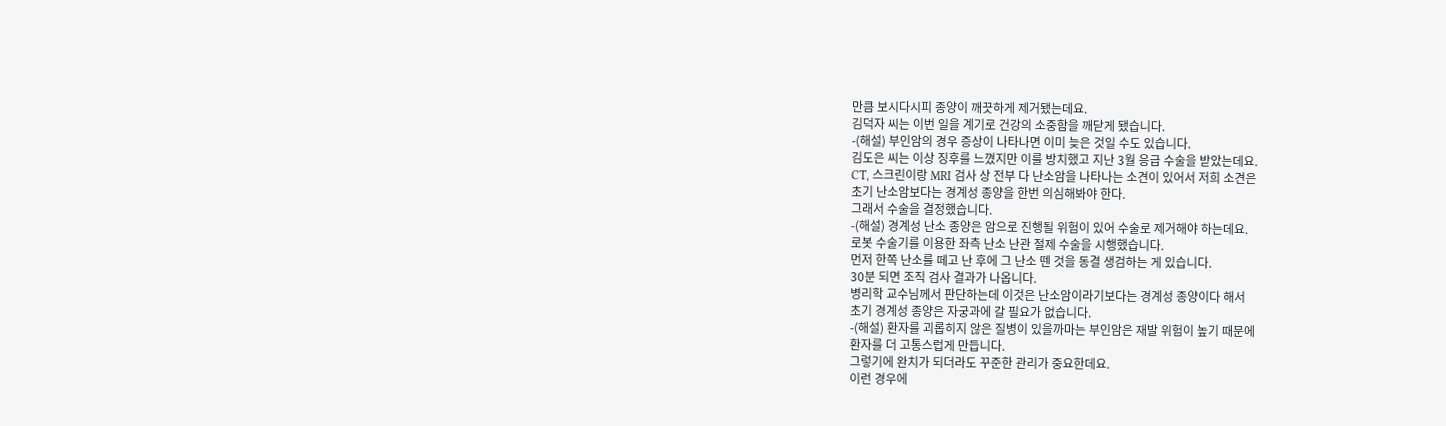만큼 보시다시피 종양이 깨끗하게 제거됐는데요.
김덕자 씨는 이번 일을 계기로 건강의 소중함을 깨닫게 됐습니다.
-(해설) 부인암의 경우 증상이 나타나면 이미 늦은 것일 수도 있습니다.
김도은 씨는 이상 징후를 느꼈지만 이를 방치했고 지난 3월 응급 수술을 받았는데요.
CT, 스크린이랑 MRI 검사 상 전부 다 난소암을 나타나는 소견이 있어서 저희 소견은
초기 난소암보다는 경계성 종양을 한번 의심해봐야 한다.
그래서 수술을 결정했습니다.
-(해설) 경계성 난소 종양은 암으로 진행될 위험이 있어 수술로 제거해야 하는데요.
로봇 수술기를 이용한 좌측 난소 난관 절제 수술을 시행했습니다.
먼저 한쪽 난소를 떼고 난 후에 그 난소 뗀 것을 동결 생검하는 게 있습니다.
30분 되면 조직 검사 결과가 나옵니다.
병리학 교수님께서 판단하는데 이것은 난소암이라기보다는 경계성 종양이다 해서
초기 경계성 종양은 자궁과에 갈 필요가 없습니다.
-(해설) 환자를 괴롭히지 않은 질병이 있을까마는 부인암은 재발 위험이 높기 때문에
환자를 더 고통스럽게 만듭니다.
그렇기에 완치가 되더라도 꾸준한 관리가 중요한데요.
이런 경우에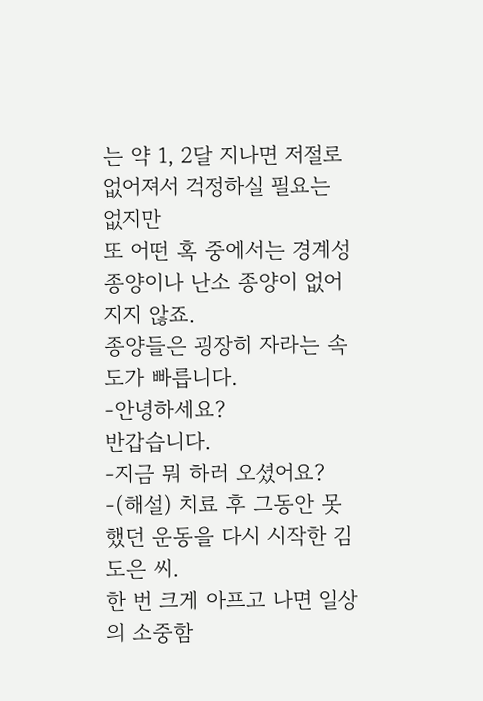는 약 1, 2달 지나면 저절로 없어져서 걱정하실 필요는 없지만
또 어떤 혹 중에서는 경계성 종양이나 난소 종양이 없어지지 않죠.
종양들은 굉장히 자라는 속도가 빠릅니다.
-안녕하세요?
반갑습니다.
-지금 뭐 하러 오셨어요?
-(해설) 치료 후 그동안 못했던 운동을 다시 시작한 김도은 씨.
한 번 크게 아프고 나면 일상의 소중함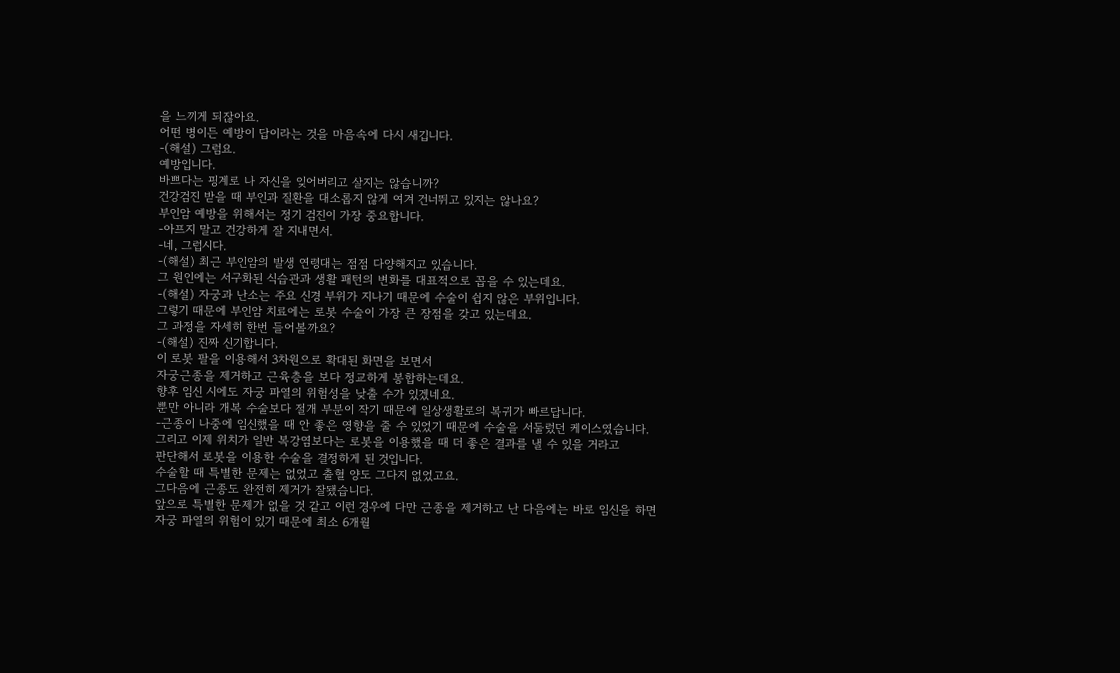을 느끼게 되잖아요.
어떤 병이든 예방이 답이라는 것을 마음속에 다시 새깁니다.
-(해설) 그럼요.
예방입니다.
바쁘다는 핑계로 나 자신을 잊어버리고 살지는 않습니까?
건강검진 받을 때 부인과 질환을 대소롭지 않게 여겨 건너뛰고 있지는 않나요?
부인암 예방을 위해서는 정기 검진이 가장 중요합니다.
-아프지 말고 건강하게 잘 지내면서.
-네, 그럽시다.
-(해설) 최근 부인암의 발생 연령대는 점점 다양해지고 있습니다.
그 원인에는 서구화된 식습관과 생활 패턴의 변화를 대표적으로 꼽을 수 있는데요.
-(해설) 자궁과 난소는 주요 신경 부위가 지나기 때문에 수술이 쉽지 않은 부위입니다.
그렇기 때문에 부인암 치료에는 로봇 수술이 가장 큰 장점을 갖고 있는데요.
그 과정을 자세히 한번 들어볼까요?
-(해설) 진짜 신기합니다.
이 로봇 팔을 이용해서 3차원으로 확대된 화면을 보면서
자궁근종을 제거하고 근육층을 보다 정교하게 봉합하는데요.
향후 임신 시에도 자궁 파열의 위험성을 낮출 수가 있겠네요.
뿐만 아니라 개복 수술보다 절개 부분이 작기 때문에 일상생활로의 복귀가 빠르답니다.
-근종이 나중에 임신했을 때 안 좋은 영향을 줄 수 있었기 때문에 수술을 서둘렀던 케이스였습니다.
그리고 이제 위치가 일반 복강염보다는 로봇을 이용했을 때 더 좋은 결과를 낼 수 있을 거라고
판단해서 로봇을 이용한 수술을 결정하게 된 것입니다.
수술할 때 특별한 문제는 없었고 출혈 양도 그다지 없었고요.
그다음에 근종도 완전히 제거가 잘됐습니다.
앞으로 특별한 문제가 없을 것 같고 이런 경우에 다만 근종을 제거하고 난 다음에는 바로 임신을 하면
자궁 파열의 위험이 있기 때문에 최소 6개월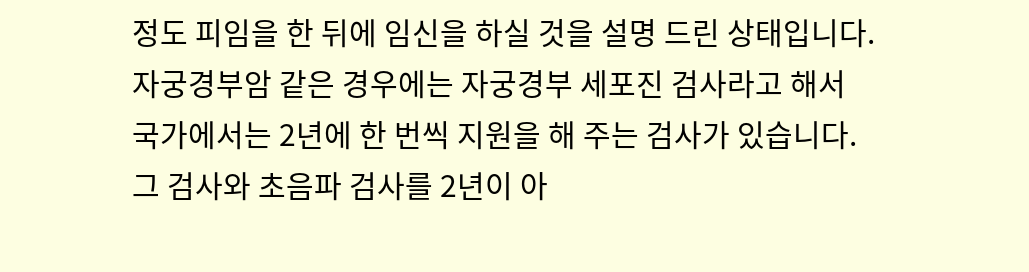정도 피임을 한 뒤에 임신을 하실 것을 설명 드린 상태입니다.
자궁경부암 같은 경우에는 자궁경부 세포진 검사라고 해서
국가에서는 2년에 한 번씩 지원을 해 주는 검사가 있습니다.
그 검사와 초음파 검사를 2년이 아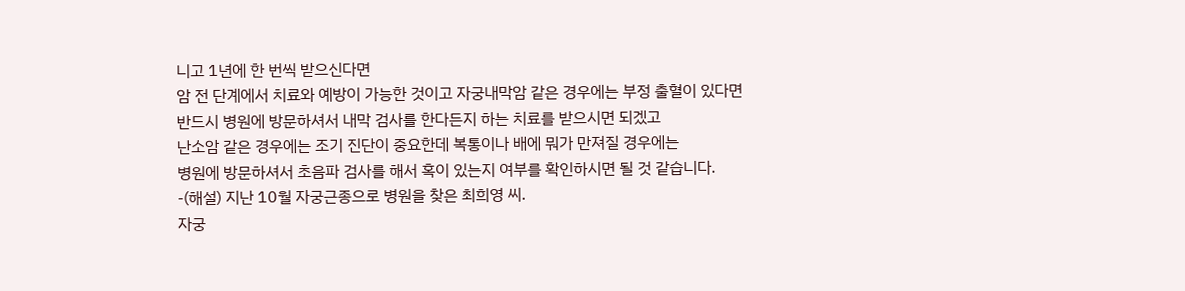니고 1년에 한 번씩 받으신다면
암 전 단계에서 치료와 예방이 가능한 것이고 자궁내막암 같은 경우에는 부정 출혈이 있다면
반드시 병원에 방문하셔서 내막 검사를 한다든지 하는 치료를 받으시면 되겠고
난소암 같은 경우에는 조기 진단이 중요한데 복통이나 배에 뭐가 만져질 경우에는
병원에 방문하셔서 초음파 검사를 해서 혹이 있는지 여부를 확인하시면 될 것 같습니다.
-(해설) 지난 10월 자궁근종으로 병원을 찾은 최희영 씨.
자궁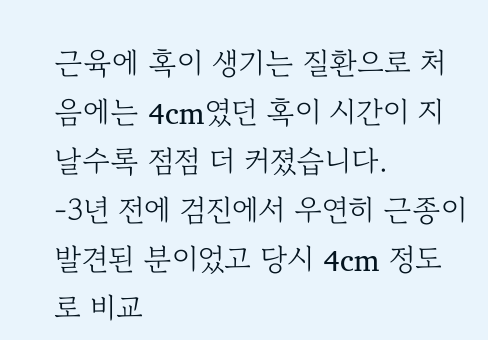근육에 혹이 생기는 질환으로 처음에는 4cm였던 혹이 시간이 지날수록 점점 더 커졌습니다.
-3년 전에 검진에서 우연히 근종이 발견된 분이었고 당시 4cm 정도로 비교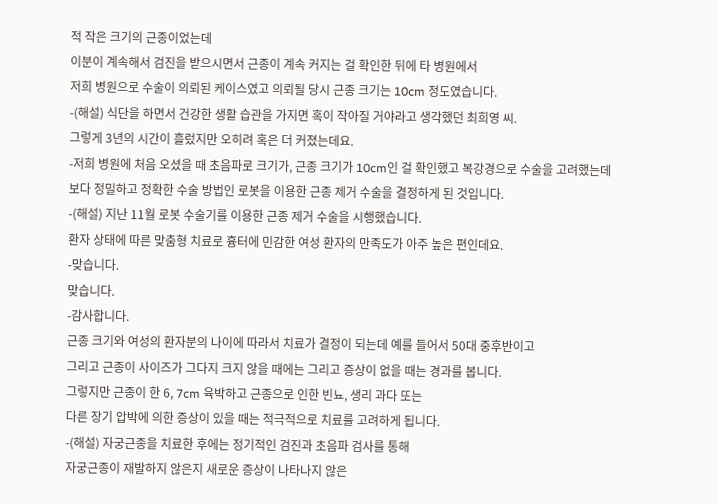적 작은 크기의 근종이었는데
이분이 계속해서 검진을 받으시면서 근종이 계속 커지는 걸 확인한 뒤에 타 병원에서
저희 병원으로 수술이 의뢰된 케이스였고 의뢰될 당시 근종 크기는 10cm 정도였습니다.
-(해설) 식단을 하면서 건강한 생활 습관을 가지면 혹이 작아질 거야라고 생각했던 최희영 씨.
그렇게 3년의 시간이 흘렀지만 오히려 혹은 더 커졌는데요.
-저희 병원에 처음 오셨을 때 초음파로 크기가, 근종 크기가 10cm인 걸 확인했고 복강경으로 수술을 고려했는데
보다 정밀하고 정확한 수술 방법인 로봇을 이용한 근종 제거 수술을 결정하게 된 것입니다.
-(해설) 지난 11월 로봇 수술기를 이용한 근종 제거 수술을 시행했습니다.
환자 상태에 따른 맞춤형 치료로 흉터에 민감한 여성 환자의 만족도가 아주 높은 편인데요.
-맞습니다.
맞습니다.
-감사합니다.
근종 크기와 여성의 환자분의 나이에 따라서 치료가 결정이 되는데 예를 들어서 50대 중후반이고
그리고 근종이 사이즈가 그다지 크지 않을 때에는 그리고 증상이 없을 때는 경과를 봅니다.
그렇지만 근종이 한 6, 7cm 육박하고 근종으로 인한 빈뇨, 생리 과다 또는
다른 장기 압박에 의한 증상이 있을 때는 적극적으로 치료를 고려하게 됩니다.
-(해설) 자궁근종을 치료한 후에는 정기적인 검진과 초음파 검사를 통해
자궁근종이 재발하지 않은지 새로운 증상이 나타나지 않은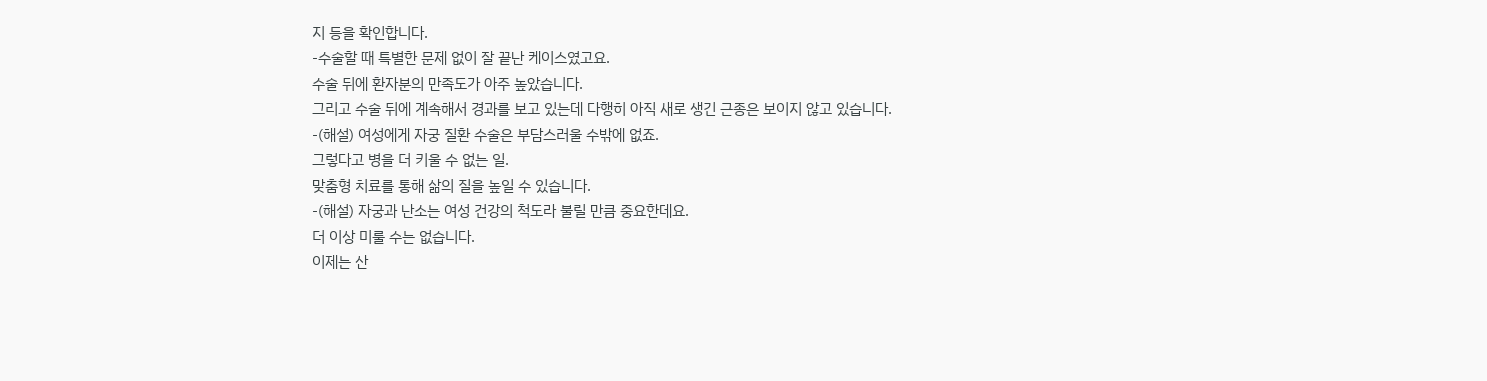지 등을 확인합니다.
-수술할 때 특별한 문제 없이 잘 끝난 케이스였고요.
수술 뒤에 환자분의 만족도가 아주 높았습니다.
그리고 수술 뒤에 계속해서 경과를 보고 있는데 다행히 아직 새로 생긴 근종은 보이지 않고 있습니다.
-(해설) 여성에게 자궁 질환 수술은 부담스러울 수밖에 없죠.
그렇다고 병을 더 키울 수 없는 일.
맞춤형 치료를 통해 삶의 질을 높일 수 있습니다.
-(해설) 자궁과 난소는 여성 건강의 척도라 불릴 만큼 중요한데요.
더 이상 미룰 수는 없습니다.
이제는 산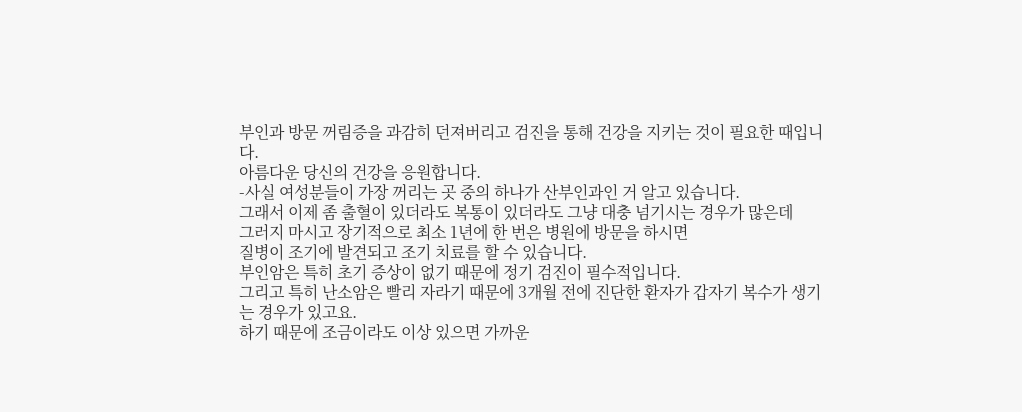부인과 방문 꺼림증을 과감히 던져버리고 검진을 통해 건강을 지키는 것이 필요한 때입니다.
아름다운 당신의 건강을 응원합니다.
-사실 여성분들이 가장 꺼리는 곳 중의 하나가 산부인과인 거 알고 있습니다.
그래서 이제 좀 출혈이 있더라도 복통이 있더라도 그냥 대충 넘기시는 경우가 많은데
그러지 마시고 장기적으로 최소 1년에 한 번은 병원에 방문을 하시면
질병이 조기에 발견되고 조기 치료를 할 수 있습니다.
부인암은 특히 초기 증상이 없기 때문에 정기 검진이 필수적입니다.
그리고 특히 난소암은 빨리 자라기 때문에 3개월 전에 진단한 환자가 갑자기 복수가 생기는 경우가 있고요.
하기 때문에 조금이라도 이상 있으면 가까운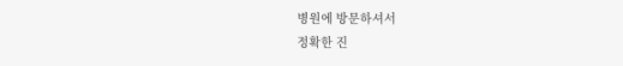병원에 방문하셔서
정확한 진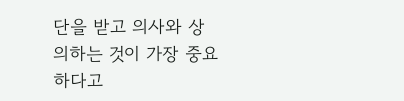단을 받고 의사와 상의하는 것이 가장 중요하다고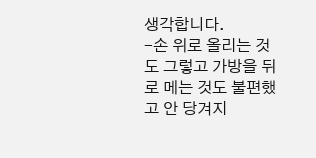생각합니다.
-손 위로 올리는 것도 그렇고 가방을 뒤로 메는 것도 불편했고 안 당겨지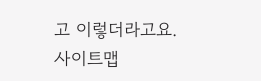고 이렇더라고요.
사이트맵